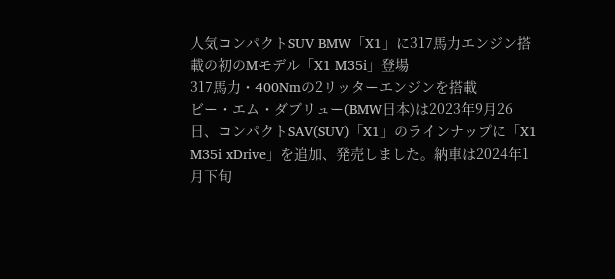人気コンパクトSUV BMW「X1」に317馬力エンジン搭載の初のMモデル「X1 M35i」登場
317馬力・400Nmの2リッターエンジンを搭載
ビー・エム・ダブリュー(BMW日本)は2023年9月26日、コンパクトSAV(SUV)「X1」のラインナップに「X1 M35i xDrive」を追加、発売しました。納車は2024年1月下旬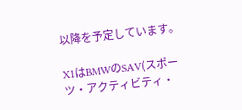以降を予定しています。

X1はBMWのSAV(スポーツ・アクティビティ・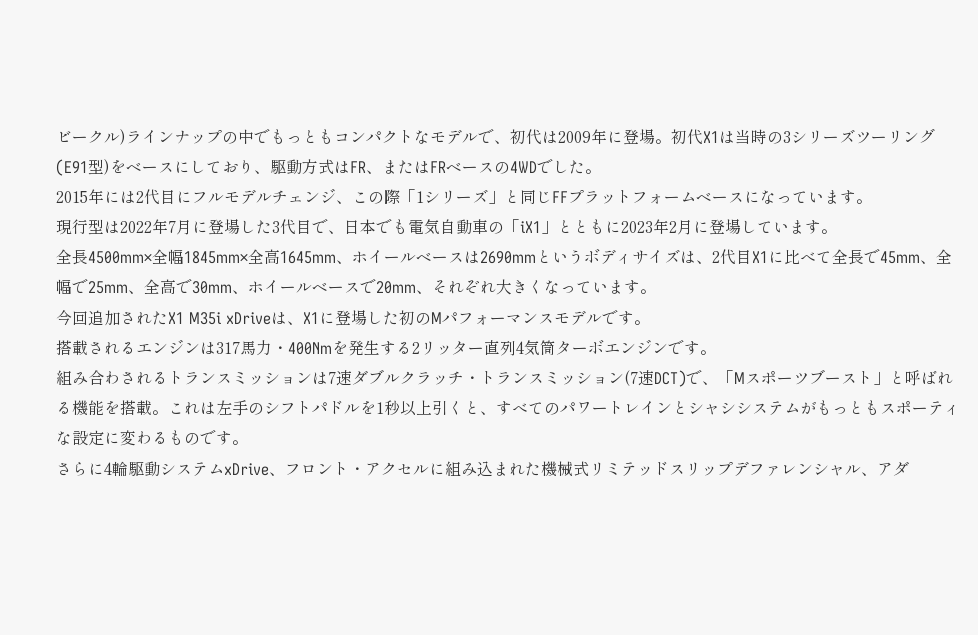ビークル)ラインナップの中でもっともコンパクトなモデルで、初代は2009年に登場。初代X1は当時の3シリーズツーリング(E91型)をベースにしており、駆動方式はFR、またはFRベースの4WDでした。
2015年には2代目にフルモデルチェンジ、この際「1シリーズ」と同じFFプラットフォームベースになっています。
現行型は2022年7月に登場した3代目で、日本でも電気自動車の「iX1」とともに2023年2月に登場しています。
全長4500mm×全幅1845mm×全高1645mm、ホイールベースは2690mmというボディサイズは、2代目X1に比べて全長で45mm、全幅で25mm、全高で30mm、ホイールベースで20mm、それぞれ大きくなっています。
今回追加されたX1 M35i xDriveは、X1に登場した初のMパフォーマンスモデルです。
搭載されるエンジンは317馬力・400Nmを発生する2リッター直列4気筒ターボエンジンです。
組み合わされるトランスミッションは7速ダブルクラッチ・トランスミッション(7速DCT)で、「Mスポーツブースト」と呼ばれる機能を搭載。これは左手のシフトパドルを1秒以上引くと、すべてのパワートレインとシャシシステムがもっともスポーティな設定に変わるものです。
さらに4輪駆動システムxDrive、フロント・アクセルに組み込まれた機械式リミテッドスリップデファレンシャル、アダ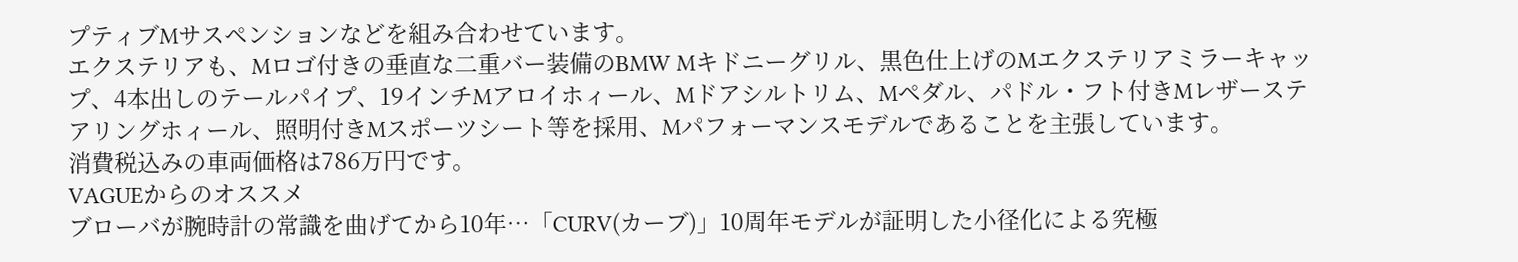プティブMサスペンションなどを組み合わせています。
エクステリアも、Mロゴ付きの垂直な二重バー装備のBMW Mキドニーグリル、黒色仕上げのMエクステリアミラーキャップ、4本出しのテールパイプ、19インチMアロイホィール、Mドアシルトリム、Mペダル、パドル・フト付きMレザーステアリングホィール、照明付きMスポーツシート等を採用、Mパフォーマンスモデルであることを主張しています。
消費税込みの車両価格は786万円です。
VAGUEからのオススメ
ブローバが腕時計の常識を曲げてから10年…「CURV(カーブ)」10周年モデルが証明した小径化による究極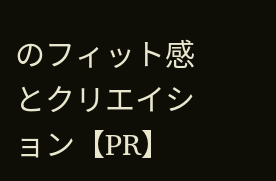のフィット感とクリエイション【PR】